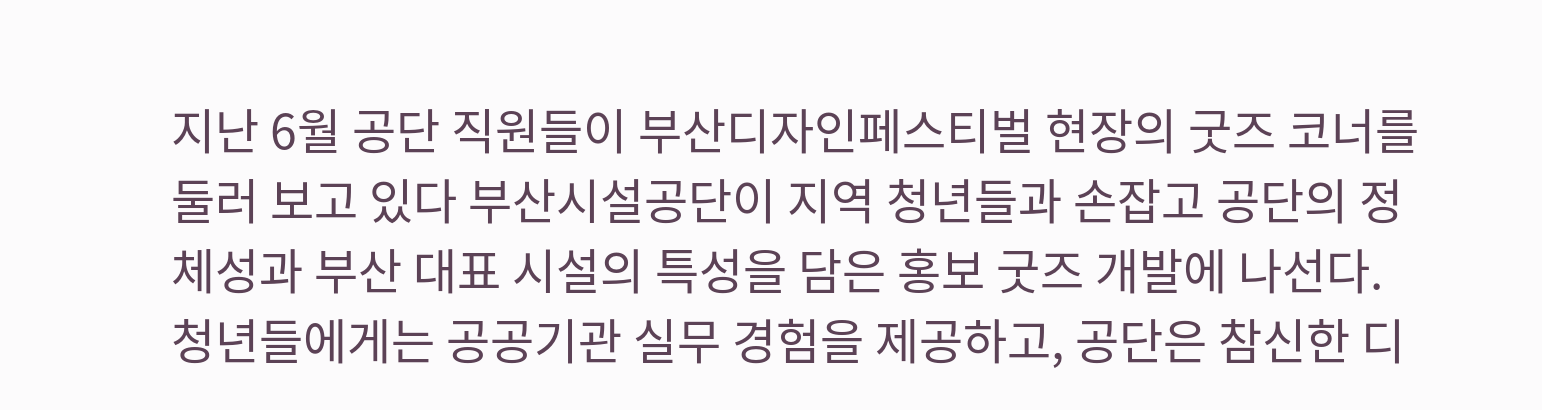지난 6월 공단 직원들이 부산디자인페스티벌 현장의 굿즈 코너를 둘러 보고 있다 부산시설공단이 지역 청년들과 손잡고 공단의 정체성과 부산 대표 시설의 특성을 담은 홍보 굿즈 개발에 나선다. 청년들에게는 공공기관 실무 경험을 제공하고, 공단은 참신한 디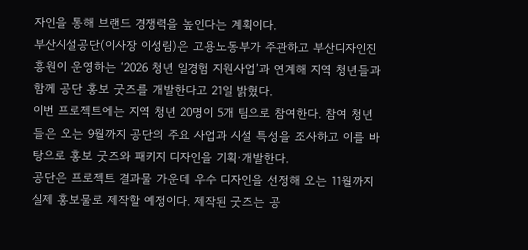자인을 통해 브랜드 경쟁력을 높인다는 계획이다.
부산시설공단(이사장 이성림)은 고용노동부가 주관하고 부산디자인진흥원이 운영하는 ‘2026 청년 일경험 지원사업’과 연계해 지역 청년들과 함께 공단 홍보 굿즈를 개발한다고 21일 밝혔다.
이번 프로젝트에는 지역 청년 20명이 5개 팀으로 참여한다. 참여 청년들은 오는 9월까지 공단의 주요 사업과 시설 특성을 조사하고 이를 바탕으로 홍보 굿즈와 패키지 디자인을 기획·개발한다.
공단은 프로젝트 결과물 가운데 우수 디자인을 선정해 오는 11월까지 실제 홍보물로 제작할 예정이다. 제작된 굿즈는 공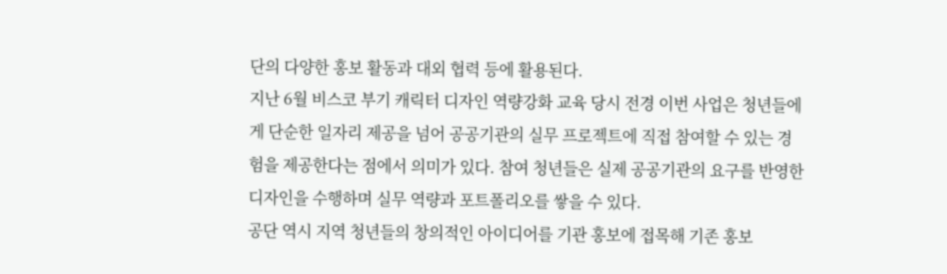단의 다양한 홍보 활동과 대외 협력 등에 활용된다.
지난 6월 비스코 부기 캐릭터 디자인 역량강화 교육 당시 전경 이번 사업은 청년들에게 단순한 일자리 제공을 넘어 공공기관의 실무 프로젝트에 직접 참여할 수 있는 경험을 제공한다는 점에서 의미가 있다. 참여 청년들은 실제 공공기관의 요구를 반영한 디자인을 수행하며 실무 역량과 포트폴리오를 쌓을 수 있다.
공단 역시 지역 청년들의 창의적인 아이디어를 기관 홍보에 접목해 기존 홍보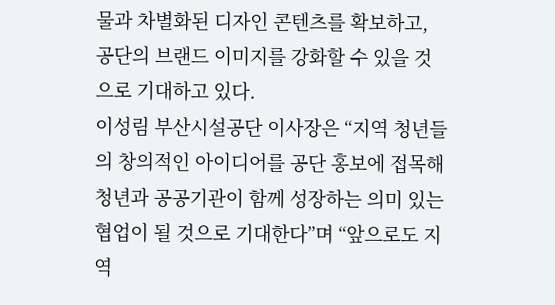물과 차별화된 디자인 콘텐츠를 확보하고, 공단의 브랜드 이미지를 강화할 수 있을 것으로 기대하고 있다.
이성림 부산시설공단 이사장은 “지역 청년들의 창의적인 아이디어를 공단 홍보에 접목해 청년과 공공기관이 함께 성장하는 의미 있는 협업이 될 것으로 기대한다”며 “앞으로도 지역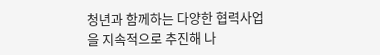청년과 함께하는 다양한 협력사업을 지속적으로 추진해 나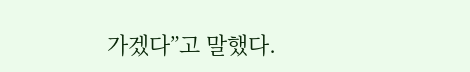가겠다”고 말했다.